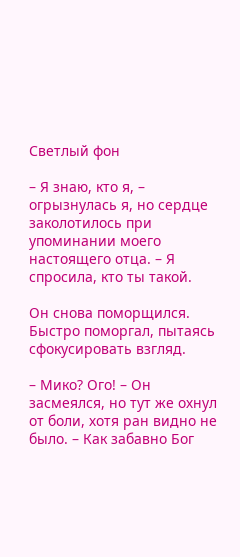Светлый фон

– Я знаю, кто я, – огрызнулась я, но сердце заколотилось при упоминании моего настоящего отца. – Я спросила, кто ты такой.

Он снова поморщился. Быстро поморгал, пытаясь сфокусировать взгляд.

– Мико? Ого! – Он засмеялся, но тут же охнул от боли, хотя ран видно не было. – Как забавно Бог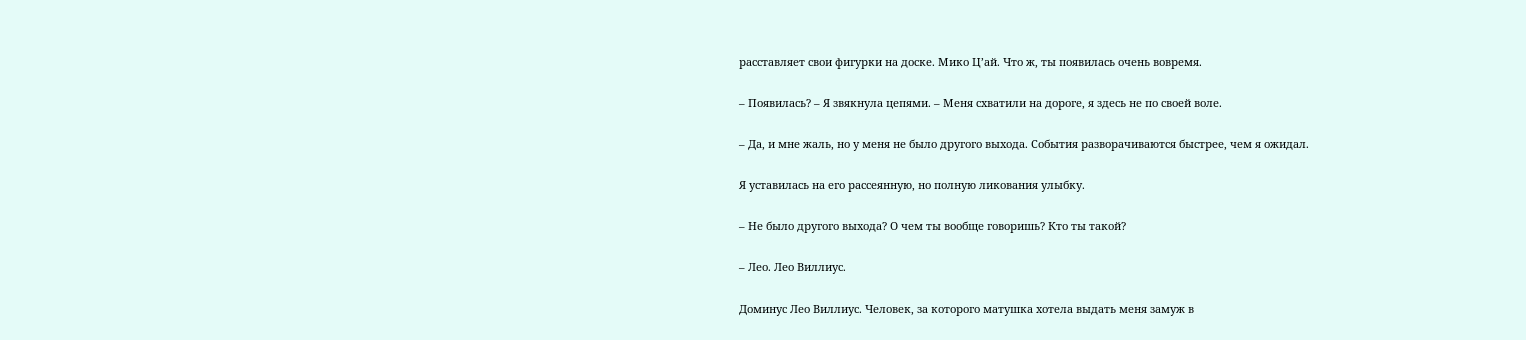расставляет свои фигурки на доске. Мико Ц’ай. Что ж, ты появилась очень вовремя.

– Появилась? – Я звякнула цепями. – Меня схватили на дороге, я здесь не по своей воле.

– Да, и мне жаль, но у меня не было другого выхода. События разворачиваются быстрее, чем я ожидал.

Я уставилась на его рассеянную, но полную ликования улыбку.

– Не было другого выхода? О чем ты вообще говоришь? Кто ты такой?

– Лео. Лео Виллиус.

Доминус Лео Виллиус. Человек, за которого матушка хотела выдать меня замуж в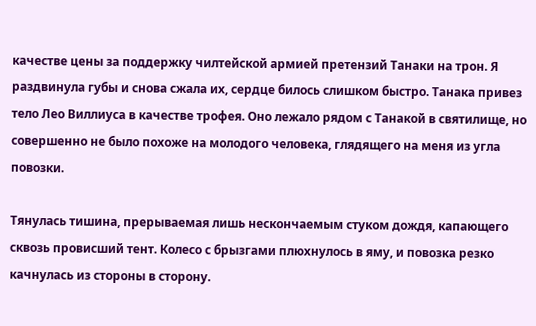качестве цены за поддержку чилтейской армией претензий Танаки на трон. Я раздвинула губы и снова сжала их, сердце билось слишком быстро. Танака привез тело Лео Виллиуса в качестве трофея. Оно лежало рядом с Танакой в святилище, но совершенно не было похоже на молодого человека, глядящего на меня из угла повозки.

Тянулась тишина, прерываемая лишь нескончаемым стуком дождя, капающего сквозь провисший тент. Колесо с брызгами плюхнулось в яму, и повозка резко качнулась из стороны в сторону.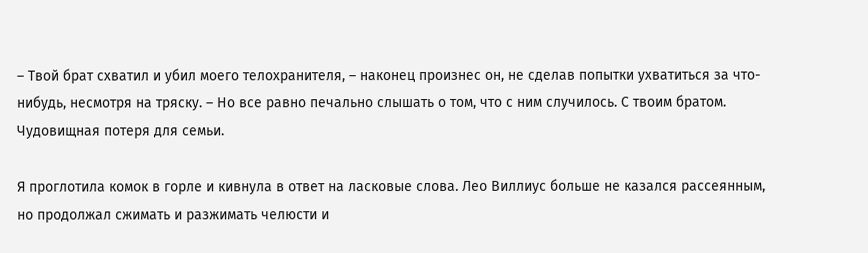– Твой брат схватил и убил моего телохранителя, – наконец произнес он, не сделав попытки ухватиться за что-нибудь, несмотря на тряску. – Но все равно печально слышать о том, что с ним случилось. С твоим братом. Чудовищная потеря для семьи.

Я проглотила комок в горле и кивнула в ответ на ласковые слова. Лео Виллиус больше не казался рассеянным, но продолжал сжимать и разжимать челюсти и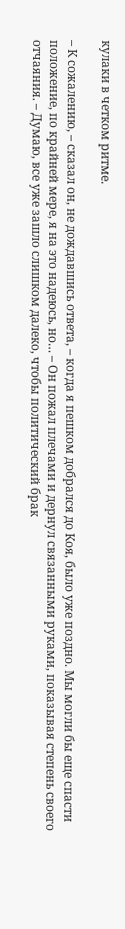кулаки в четком ритме.

– К сожалению, – сказал он, не дождавшись ответа, – когда я пешком добрался до Коя, было уже поздно. Мы могли бы еще спасти положение, по крайней мере, я на это надеюсь, но… – Он пожал плечами и дернул связанными руками, показывая степень своего отчаяния. – Думаю, все уже зашло слишком далеко, чтобы политический брак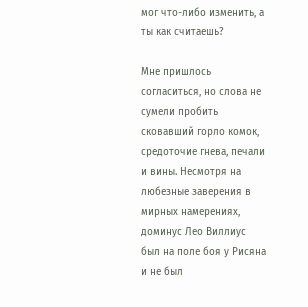мог что-либо изменить, а ты как считаешь?

Мне пришлось согласиться, но слова не сумели пробить сковавший горло комок, средоточие гнева, печали и вины. Несмотря на любезные заверения в мирных намерениях, доминус Лео Виллиус был на поле боя у Рисяна и не был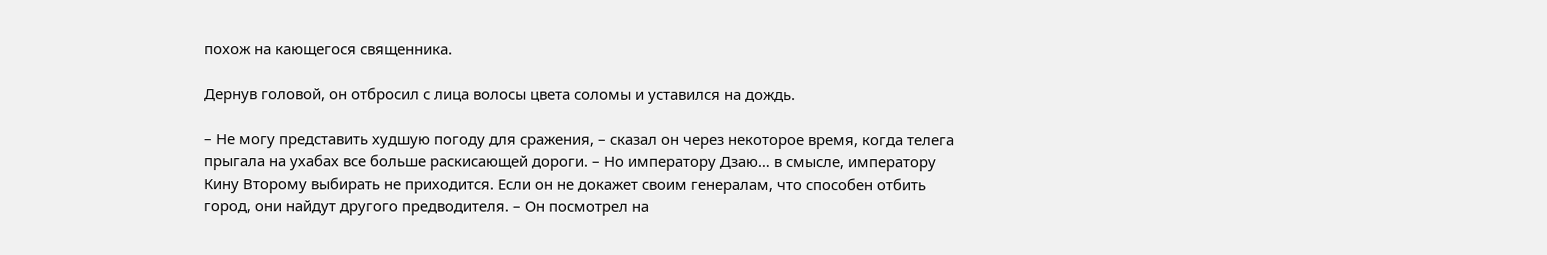похож на кающегося священника.

Дернув головой, он отбросил с лица волосы цвета соломы и уставился на дождь.

– Не могу представить худшую погоду для сражения, – сказал он через некоторое время, когда телега прыгала на ухабах все больше раскисающей дороги. – Но императору Дзаю… в смысле, императору Кину Второму выбирать не приходится. Если он не докажет своим генералам, что способен отбить город, они найдут другого предводителя. – Он посмотрел на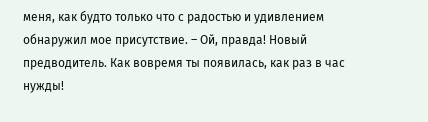меня, как будто только что с радостью и удивлением обнаружил мое присутствие. – Ой, правда! Новый предводитель. Как вовремя ты появилась, как раз в час нужды!